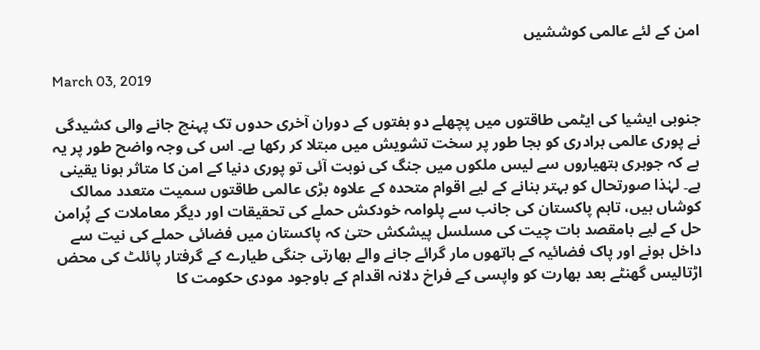امن کے لئے عالمی کوششیں

March 03, 2019

جنوبی ایشیا کی ایٹمی طاقتوں میں پچھلے دو ہفتوں کے دوران آخری حدوں تک پہنچ جانے والی کشیدگی نے پوری عالمی برادری کو بجا طور پر سخت تشویش میں مبتلا کر رکھا ہے۔ اس کی وجہ واضح طور پر یہ ہے کہ جوہری ہتھیاروں سے لیس ملکوں میں جنگ کی نوبت آئی تو پوری دنیا کے امن کا متاثر ہونا یقینی ہے۔ لہٰذا صورتحال کو بہتر بنانے کے لیے اقوام متحدہ کے علاوہ بڑی عالمی طاقتوں سمیت متعدد ممالک کوشاں ہیں، تاہم پاکستان کی جانب سے پلوامہ خودکش حملے کی تحقیقات اور دیگر معاملات کے پُرامن حل کے لیے بامقصد بات چیت کی مسلسل پیشکش حتیٰ کہ پاکستان میں فضائی حملے کی نیت سے داخل ہونے اور پاک فضائیہ کے ہاتھوں مار گرائے جانے والے بھارتی جنگی طیارے کے گرفتار پائلٹ کی محض اڑتالیس گھنٹے بعد بھارت کو واپسی کے فراخ دلانہ اقدام کے باوجود مودی حکومت کا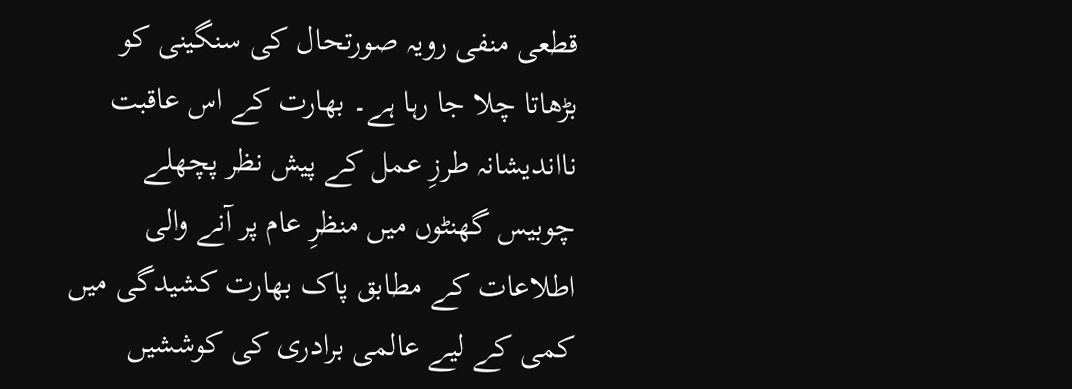قطعی منفی رویہ صورتحال کی سنگینی کو بڑھاتا چلا جا رہا ہے۔ بھارت کے اس عاقبت نااندیشانہ طرزِ عمل کے پیش نظر پچھلے چوبیس گھنٹوں میں منظرِ عام پر آنے والی اطلاعات کے مطابق پاک بھارت کشیدگی میں کمی کے لیے عالمی برادری کی کوششیں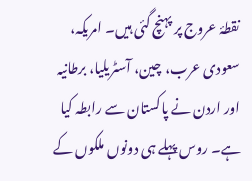نقطۂ عروج پر پہنچ گئی ہیں۔ امریکہ، سعودی عرب، چین، آسٹریلیا، برطانیہ اور اردن نے پاکستان سے رابطہ کیا ہے۔ روس پہلے ہی دونوں ملکوں کے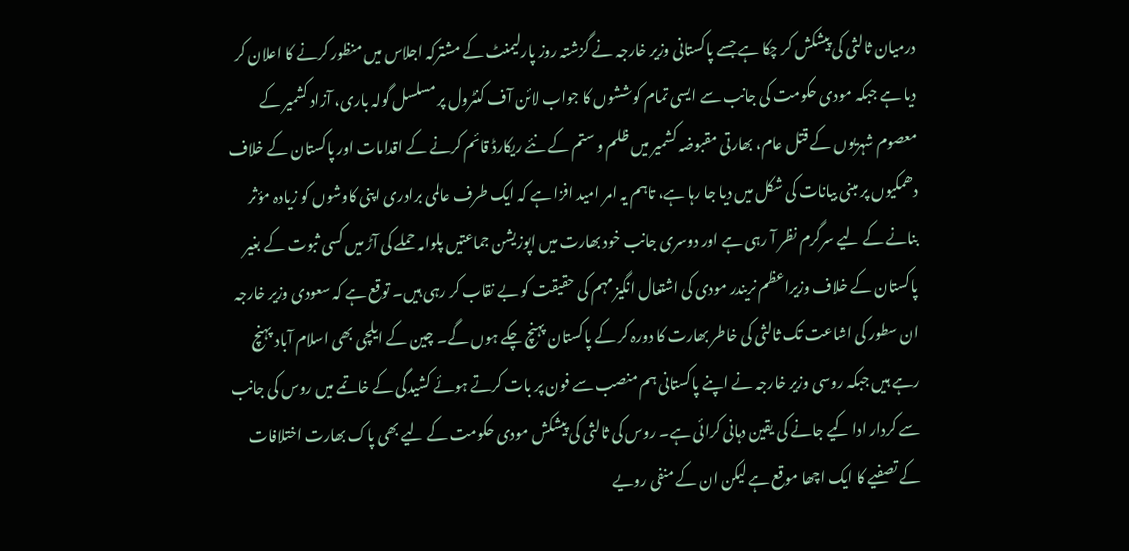درمیان ثالثی کی پیشکش کر چکا ہے جسے پاکستانی وزیر خارجہ نے گزشتہ روز پارلیمنٹ کے مشترکہ اجلاس میں منظور کرنے کا اعلان کر دیا ہے جبکہ مودی حکومت کی جانب سے ایسی تمام کوششوں کا جواب لائن آف کنٹرول پر مسلسل گولہ باری، آزاد کشمیر کے معصوم شہریوں کے قتل عام، بھارتی مقبوضہ کشمیر میں ظلم و ستم کے نئے ریکارڈ قائم کرنے کے اقدامات اور پاکستان کے خلاف دھمکیوں پر مبنی بیانات کی شکل میں دیا جا رہا ہے، تاہم یہ امر امید افزا ہے کہ ایک طرف عالمی برادری اپنی کاوشوں کو زیادہ مؤثر بنانے کے لیے سرگرم نظر آ رہی ہے اور دوسری جانب خود بھارت میں اپوزیشن جماعتیں پلوامہ حملے کی آڑ میں کسی ثبوت کے بغیر پاکستان کے خلاف وزیراعظم نریندر مودی کی اشتعال انگیز مہم کی حقیقت کو بے نقاب کر رہی ہیں۔ توقع ہے کہ سعودی وزیر خارجہ ان سطور کی اشاعت تک ثالثی کی خاطر بھارت کا دورہ کر کے پاکستان پہنچ چکے ہوں گے۔ چین کے ایلچی بھی اسلام آباد پہنچ رہے ہیں جبکہ روسی وزیر خارجہ نے اپنے پاکستانی ہم منصب سے فون پر بات کرتے ہوئے کشیدگی کے خاتمے میں روس کی جانب سے کردار ادا کیے جانے کی یقین دہانی کرائی ہے۔ روس کی ثالثی کی پیشکش مودی حکومت کے لیے بھی پاک بھارت اختلافات کے تصفیے کا ایک اچھا موقع ہے لیکن ان کے منفی رویے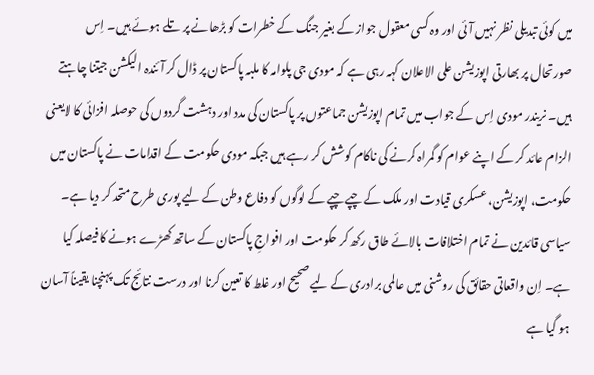میں کوئی تبدیلی نظر نہیں آئی اور وہ کسی معقول جواز کے بغیر جنگ کے خطرات کو بڑھانے پر تلے ہوئے ہیں۔ اِس صورتحال پر بھارتی اپوزیشن علی الاعلان کہہ رہی ہے کہ مودی جی پلوامہ کا ملبہ پاکستان پر ڈال کر آئندہ الیکشن جیتنا چاہتے ہیں۔ نریندر مودی اِس کے جواب میں تمام اپوزیشن جماعتوں پر پاکستان کی مدد اور دہشت گردوں کی حوصلہ افزائی کا لایعنی الزام عائد کر کے اپنے عوام کو گمراہ کرنے کی ناکام کوشش کر رہے ہیں جبکہ مودی حکومت کے اقدامات نے پاکستان میں حکومت، اپوزیشن، عسکری قیادت اور ملک کے چپے چپے کے لوگوں کو دفاع وطن کے لیے پوری طرح متحد کر دیا ہے۔ سیاسی قائدین نے تمام اختلافات بالائے طاق رکھ کر حکومت اور افواجِ پاکستان کے ساتھ کھڑے ہونے کا فیصلہ کیا ہے۔ اِن واقعاتی حقائق کی روشنی میں عالمی برادری کے لیے صحیح اور غلط کا تعین کرنا اور درست نتائج تک پہنچنا یقیناً آسان ہو گیا ہے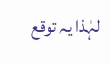لہٰذا یہ توقع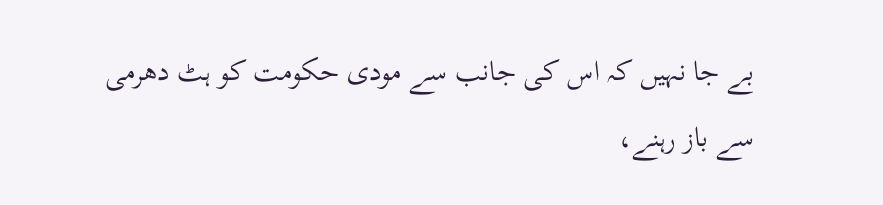بے جا نہیں کہ اس کی جانب سے مودی حکومت کو ہٹ دھرمی سے باز رہنے،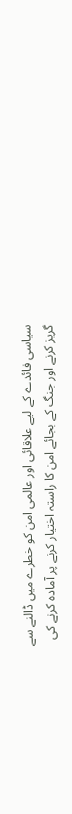سیاسی فائدے کے لیے علاقائی اور عالمی امن کو خطرے میں ڈالنے سے گریز کرنے اور جنگ کے بجائے امن کا راستہ اختیار کرنے پر آمادہ کرنے کی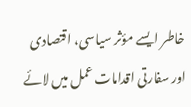خاطر ایسے مؤثر سیاسی، اقتصادی اور سفارتی اقدامات عمل میں لائے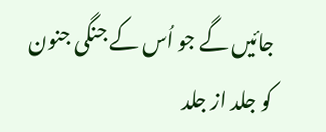جائیں گے جو اُس کے جنگی جنون کو جلد از جلد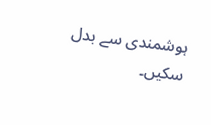ہوشمندی سے بدل سکیں۔